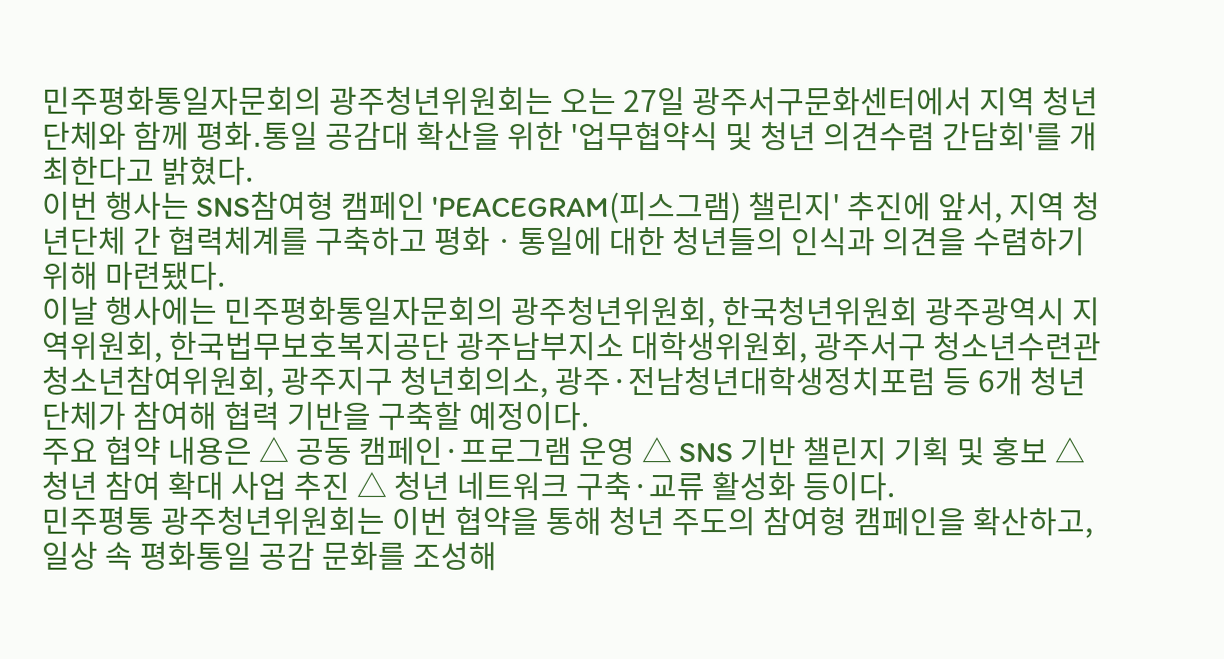민주평화통일자문회의 광주청년위원회는 오는 27일 광주서구문화센터에서 지역 청년단체와 함께 평화․통일 공감대 확산을 위한 '업무협약식 및 청년 의견수렴 간담회'를 개최한다고 밝혔다.
이번 행사는 SNS참여형 캠페인 'PEACEGRAM(피스그램) 챌린지' 추진에 앞서, 지역 청년단체 간 협력체계를 구축하고 평화ㆍ통일에 대한 청년들의 인식과 의견을 수렴하기 위해 마련됐다.
이날 행사에는 민주평화통일자문회의 광주청년위원회, 한국청년위원회 광주광역시 지역위원회, 한국법무보호복지공단 광주남부지소 대학생위원회, 광주서구 청소년수련관 청소년참여위원회, 광주지구 청년회의소, 광주·전남청년대학생정치포럼 등 6개 청년단체가 참여해 협력 기반을 구축할 예정이다.
주요 협약 내용은 △ 공동 캠페인·프로그램 운영 △ SNS 기반 챌린지 기획 및 홍보 △ 청년 참여 확대 사업 추진 △ 청년 네트워크 구축·교류 활성화 등이다.
민주평통 광주청년위원회는 이번 협약을 통해 청년 주도의 참여형 캠페인을 확산하고, 일상 속 평화통일 공감 문화를 조성해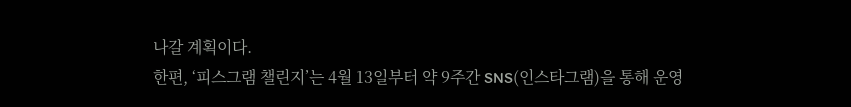나갈 계획이다.
한편, ‘피스그램 챌린지’는 4월 13일부터 약 9주간 SNS(인스타그램)을 통해 운영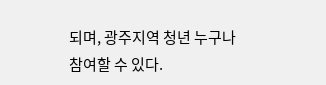되며, 광주지역 청년 누구나 참여할 수 있다.